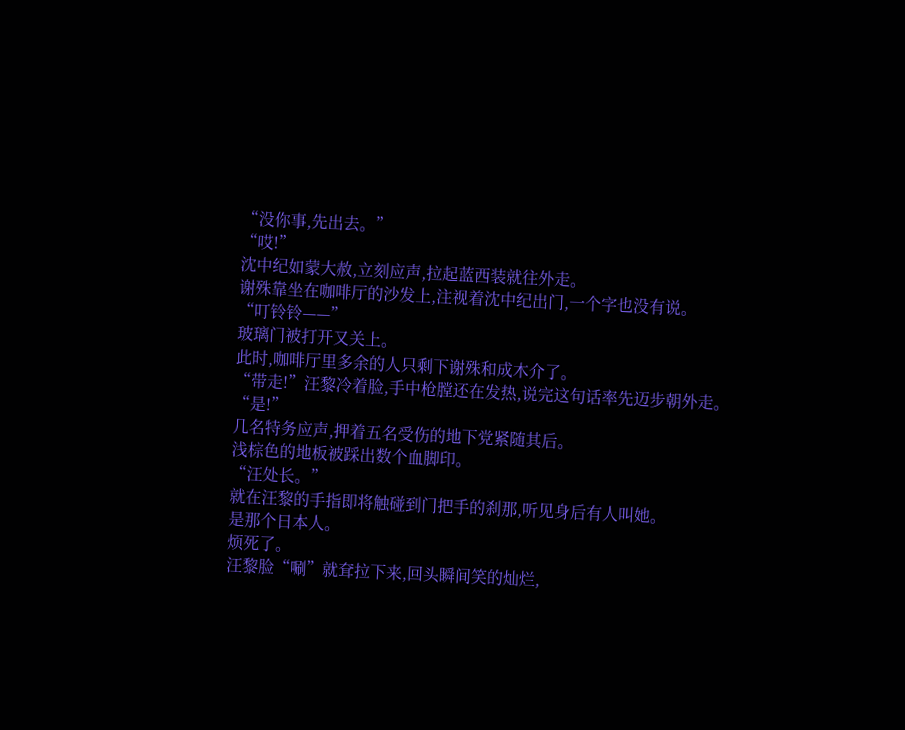“没你事,先出去。”
“哎!”
沈中纪如蒙大赦,立刻应声,拉起蓝西装就往外走。
谢殊靠坐在咖啡厅的沙发上,注视着沈中纪出门,一个字也没有说。
“叮铃铃——”
玻璃门被打开又关上。
此时,咖啡厅里多余的人只剩下谢殊和成木介了。
“带走!”汪黎冷着脸,手中枪膛还在发热,说完这句话率先迈步朝外走。
“是!”
几名特务应声,押着五名受伤的地下党紧随其后。
浅棕色的地板被踩出数个血脚印。
“汪处长。”
就在汪黎的手指即将触碰到门把手的刹那,听见身后有人叫她。
是那个日本人。
烦死了。
汪黎脸“唰”就耷拉下来,回头瞬间笑的灿烂,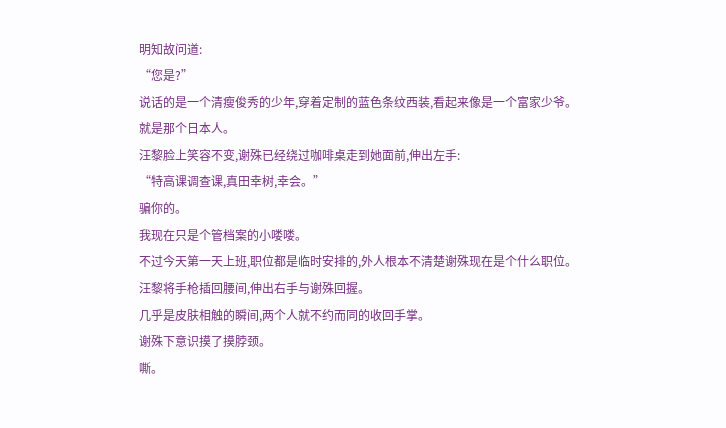明知故问道:
“您是?”
说话的是一个清瘦俊秀的少年,穿着定制的蓝色条纹西装,看起来像是一个富家少爷。
就是那个日本人。
汪黎脸上笑容不变,谢殊已经绕过咖啡桌走到她面前,伸出左手:
“特高课调查课,真田幸树,幸会。”
骗你的。
我现在只是个管档案的小喽喽。
不过今天第一天上班,职位都是临时安排的,外人根本不清楚谢殊现在是个什么职位。
汪黎将手枪插回腰间,伸出右手与谢殊回握。
几乎是皮肤相触的瞬间,两个人就不约而同的收回手掌。
谢殊下意识摸了摸脖颈。
嘶。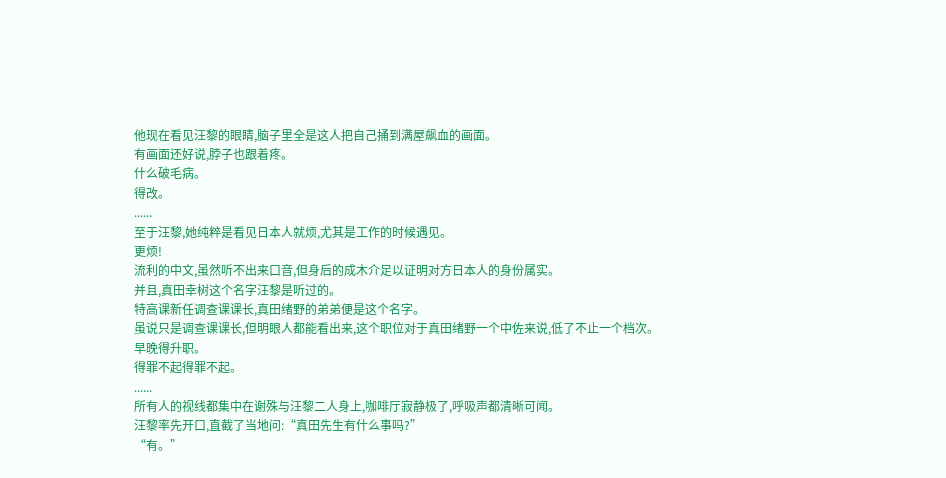他现在看见汪黎的眼睛,脑子里全是这人把自己捅到满屋飙血的画面。
有画面还好说,脖子也跟着疼。
什么破毛病。
得改。
......
至于汪黎,她纯粹是看见日本人就烦,尤其是工作的时候遇见。
更烦!
流利的中文,虽然听不出来口音,但身后的成木介足以证明对方日本人的身份属实。
并且,真田幸树这个名字汪黎是听过的。
特高课新任调查课课长,真田绪野的弟弟便是这个名字。
虽说只是调查课课长,但明眼人都能看出来,这个职位对于真田绪野一个中佐来说,低了不止一个档次。
早晚得升职。
得罪不起得罪不起。
......
所有人的视线都集中在谢殊与汪黎二人身上,咖啡厅寂静极了,呼吸声都清晰可闻。
汪黎率先开口,直截了当地问:“真田先生有什么事吗?”
“有。”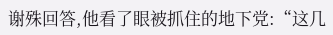谢殊回答,他看了眼被抓住的地下党:“这几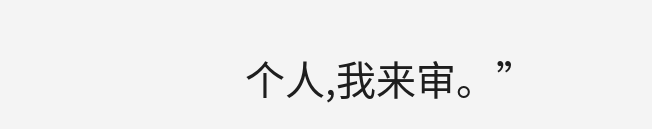个人,我来审。”